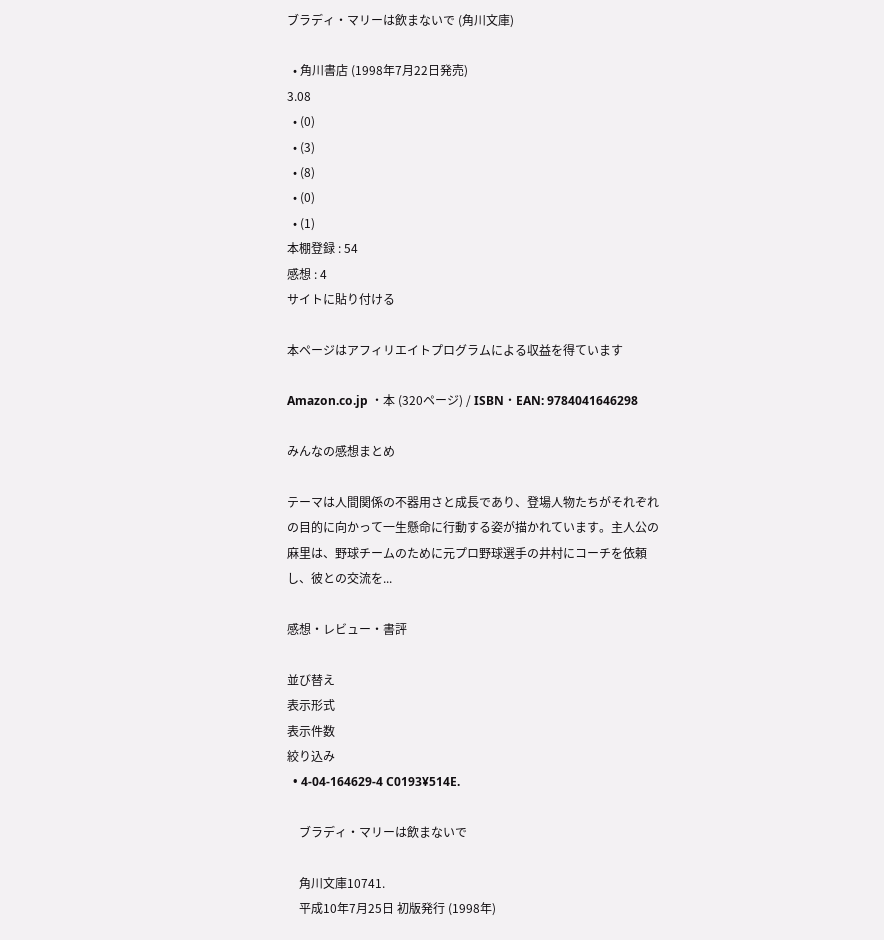ブラディ・マリーは飲まないで (角川文庫)

  • 角川書店 (1998年7月22日発売)
3.08
  • (0)
  • (3)
  • (8)
  • (0)
  • (1)
本棚登録 : 54
感想 : 4
サイトに貼り付ける

本ページはアフィリエイトプログラムによる収益を得ています

Amazon.co.jp ・本 (320ページ) / ISBN・EAN: 9784041646298

みんなの感想まとめ

テーマは人間関係の不器用さと成長であり、登場人物たちがそれぞれの目的に向かって一生懸命に行動する姿が描かれています。主人公の麻里は、野球チームのために元プロ野球選手の井村にコーチを依頼し、彼との交流を...

感想・レビュー・書評

並び替え
表示形式
表示件数
絞り込み
  • 4-04-164629-4 C0193¥514E.

    ブラディ・マリーは飲まないで

    角川文庫10741.
    平成10年7月25日 初版発行 (1998年)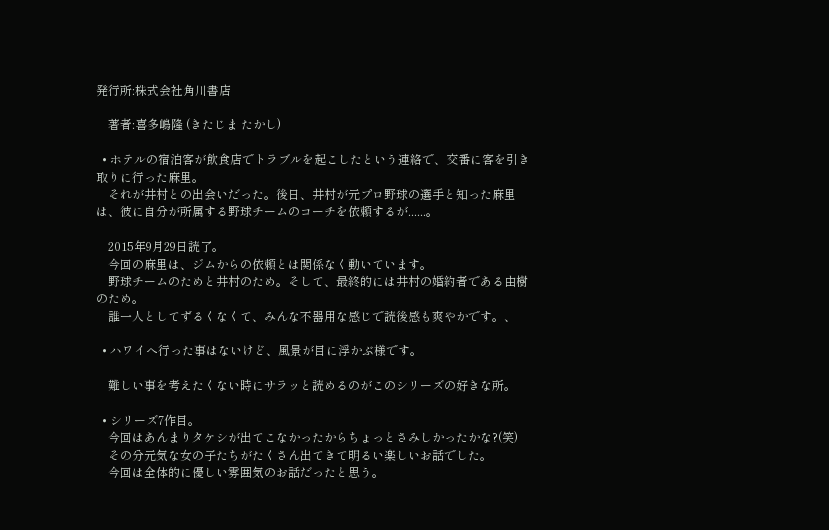発行所:株式会社角川書店

    著者:喜多嶋隆 (きたじま たかし)

  • ホテルの宿泊客が飲食店でトラブルを起こしたという連絡で、交番に客を引き取りに行った麻里。
    それが井村との出会いだった。後日、井村が元プロ野球の選手と知った麻里は、彼に自分が所属する野球チームのコーチを依頼するが......。

    2015年9月29日読了。
    今回の麻里は、ジムからの依頼とは関係なく動いています。
    野球チームのためと井村のため。そして、最終的には井村の婚約者である由樹のため。
    誰一人としてずるくなくて、みんな不器用な感じで読後感も爽やかです。、

  • ハワイへ行った事はないけど、風景が目に浮かぶ様です。

    難しい事を考えたくない時にサラッと読めるのがこのシリーズの好きな所。

  • シリーズ7作目。
    今回はあんまりタケシが出てこなかったからちょっとさみしかったかな?(笑)
    その分元気な女の子たちがたくさん出てきて明るい楽しいお話でした。
    今回は全体的に優しい雰囲気のお話だったと思う。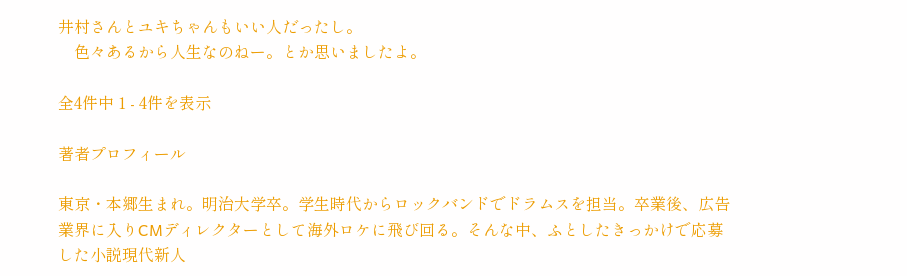井村さんとユキちゃんもいい人だったし。
    色々あるから人生なのねー。とか思いましたよ。

全4件中 1 - 4件を表示

著者プロフィール

東京・本郷生まれ。明治大学卒。学生時代からロックバンドでドラムスを担当。卒業後、広告業界に入りCMディレクターとして海外ロケに飛び回る。そんな中、ふとしたきっかけで応募した小説現代新人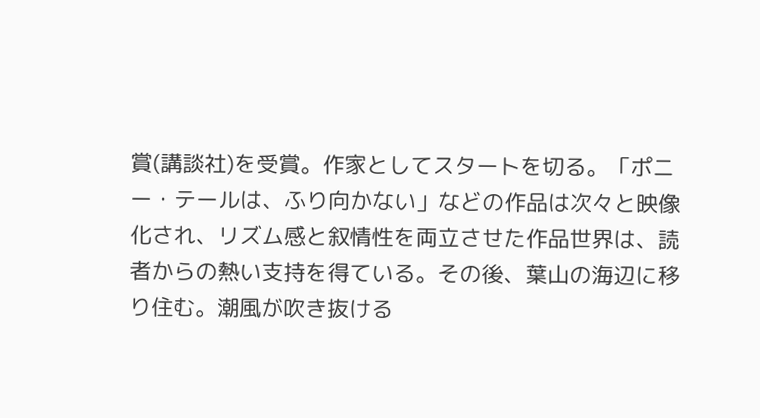賞(講談社)を受賞。作家としてスタートを切る。「ポニー・テールは、ふり向かない」などの作品は次々と映像化され、リズム感と叙情性を両立させた作品世界は、読者からの熱い支持を得ている。その後、葉山の海辺に移り住む。潮風が吹き抜ける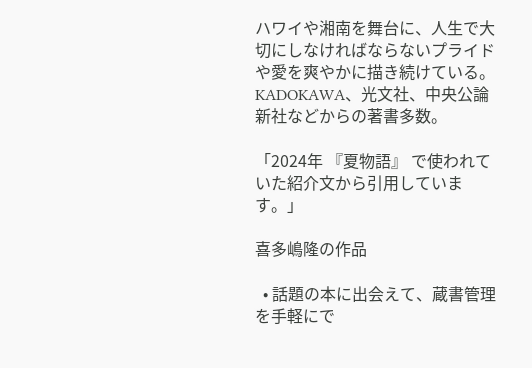ハワイや湘南を舞台に、人生で大切にしなければならないプライドや愛を爽やかに描き続けている。KADOKAWA、光文社、中央公論新社などからの著書多数。

「2024年 『夏物語』 で使われていた紹介文から引用しています。」

喜多嶋隆の作品

  • 話題の本に出会えて、蔵書管理を手軽にで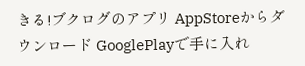きる!ブクログのアプリ AppStoreからダウンロード GooglePlayで手に入れ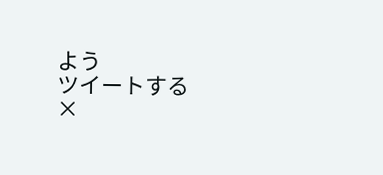よう
ツイートする
×